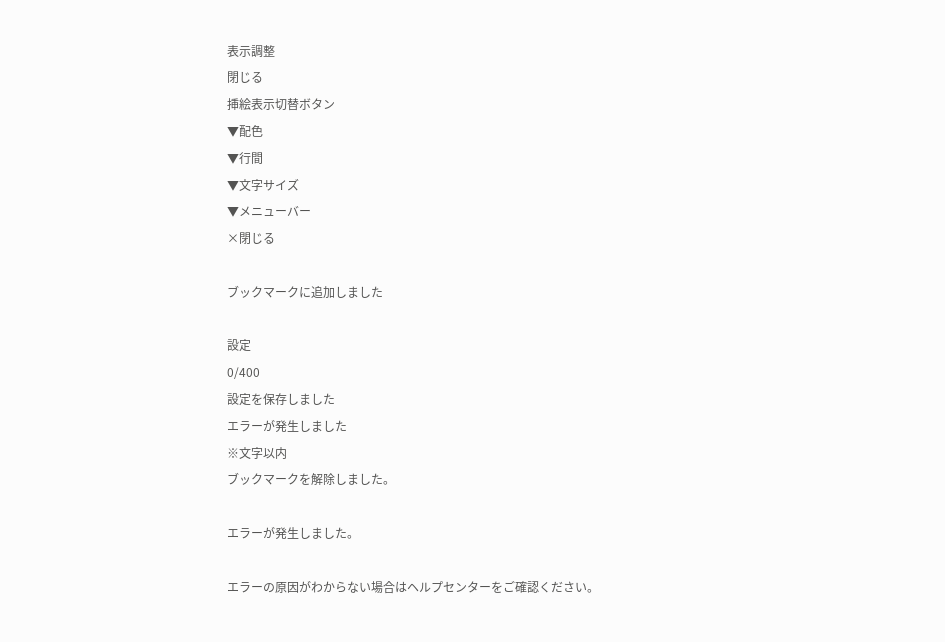表示調整
閉じる
挿絵表示切替ボタン
▼配色
▼行間
▼文字サイズ
▼メニューバー
×閉じる

ブックマークに追加しました

設定
0/400
設定を保存しました
エラーが発生しました
※文字以内
ブックマークを解除しました。

エラーが発生しました。

エラーの原因がわからない場合はヘルプセンターをご確認ください。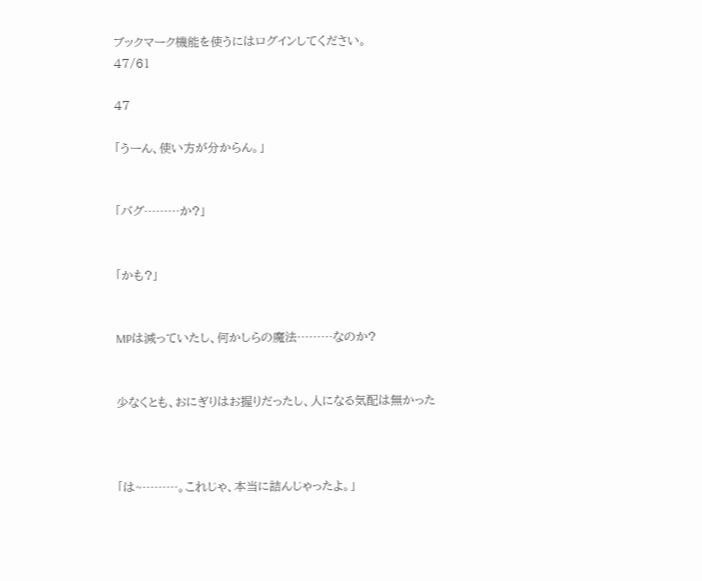ブックマーク機能を使うにはログインしてください。
47/61

47

「うーん、使い方が分からん。」


「バグ………か?」


「かも?」


MPは減っていたし、何かしらの魔法………なのか?


少なくとも、おにぎりはお握りだったし、人になる気配は無かった



「は~………。これじゃ、本当に詰んじゃったよ。」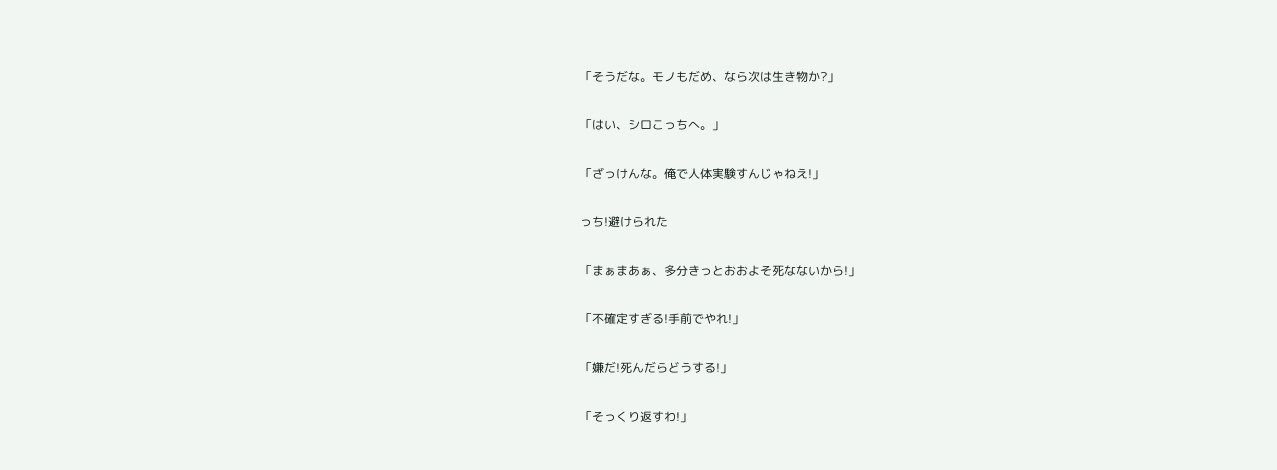「そうだな。モノもだめ、なら次は生き物か?」


「はい、シロこっちへ。」


「ざっけんな。俺で人体実験すんじゃねえ!」


っち!避けられた


「まぁまあぁ、多分きっとおおよそ死なないから!」


「不確定すぎる!手前でやれ!」


「嫌だ!死んだらどうする!」


「そっくり返すわ!」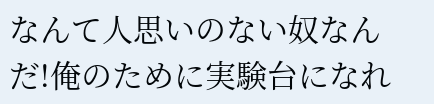なんて人思いのない奴なんだ!俺のために実験台になれ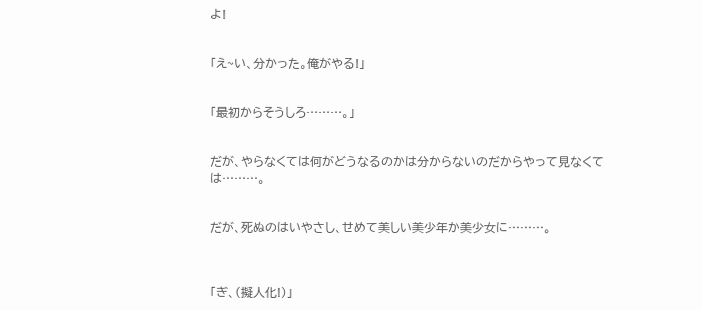よ!


「え~い、分かった。俺がやる!」


「最初からそうしろ………。」


だが、やらなくては何がどうなるのかは分からないのだからやって見なくては………。


だが、死ぬのはいやさし、せめて美しい美少年か美少女に………。



「ぎ、(擬人化!)」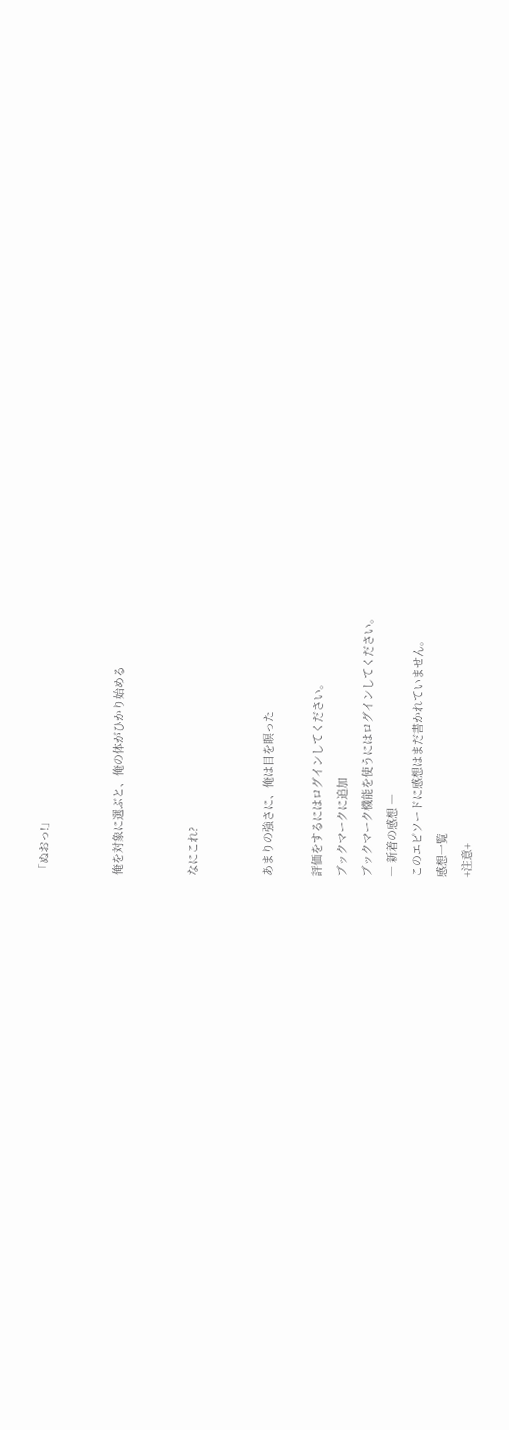「ぬおっ!」


俺を対象に選ぶと、俺の体がひかり始める


なにこれ?


あまりの強さに、俺は目を瞑った

評価をするにはログインしてください。
ブックマークに追加
ブックマーク機能を使うにはログインしてください。
― 新着の感想 ―
このエピソードに感想はまだ書かれていません。
感想一覧
+注意+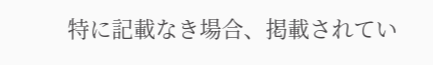特に記載なき場合、掲載されてい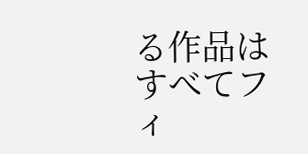る作品はすべてフィ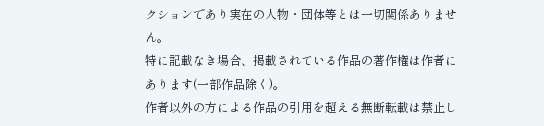クションであり実在の人物・団体等とは一切関係ありません。
特に記載なき場合、掲載されている作品の著作権は作者にあります(一部作品除く)。
作者以外の方による作品の引用を超える無断転載は禁止し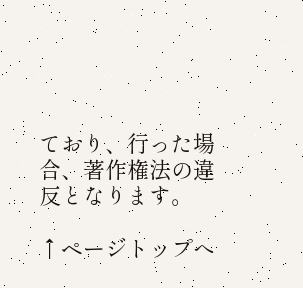ており、行った場合、著作権法の違反となります。

↑ページトップへ